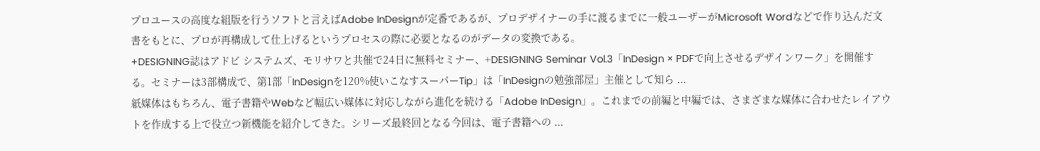プロユースの高度な組版を行うソフトと言えばAdobe InDesignが定番であるが、プロデザイナーの手に渡るまでに一般ユーザーがMicrosoft Wordなどで作り込んだ文書をもとに、プロが再構成して仕上げるというプロセスの際に必要となるのがデータの変換である。
+DESIGNING誌はアドビ システムズ、モリサワと共催で24日に無料セミナー、+DESIGNING Seminar Vol.3「InDesign × PDFで向上させるデザインワーク」を開催する。セミナーは3部構成で、第1部「InDesignを120%使いこなすスーパーTip」は「InDesignの勉強部屋」主催として知ら ...
紙媒体はもちろん、電子書籍やWebなど幅広い媒体に対応しながら進化を続ける「Adobe InDesign」。これまでの前編と中編では、さまざまな媒体に合わせたレイアウトを作成する上で役立つ新機能を紹介してきた。シリーズ最終回となる今回は、電子書籍への ...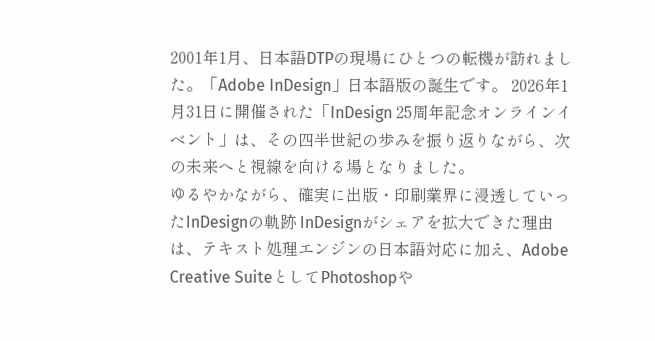2001年1月、日本語DTPの現場にひとつの転機が訪れました。「Adobe InDesign」日本語版の誕生です。 2026年1月31日に開催された「InDesign 25周年記念オンラインイベント」は、その四半世紀の歩みを振り返りながら、次の未来へと視線を向ける場となりました。
ゆるやかながら、確実に出版・印刷業界に浸透していったInDesignの軌跡 InDesignがシェアを拡大できた理由は、テキスト処理エンジンの日本語対応に加え、Adobe Creative SuiteとしてPhotoshopや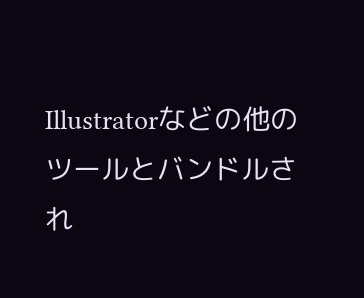Illustratorなどの他のツールとバンドルされ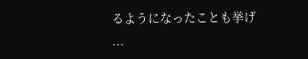るようになったことも挙げ ...